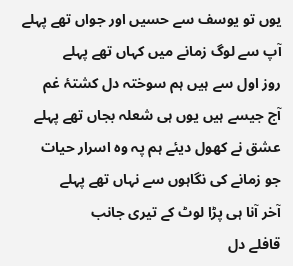یوں تو یوسف سے حسیں اور جواں تھے پہلے
آپ سے لوگ زمانے میں کہاں تھے پہلے
روز اول سے ہیں ہم سوختہ دل کشتۂ غم
آج جیسے ہیں یوں ہی شعلہ بجاں تھے پہلے
عشق نے کھول دیئے ہم پہ وہ اسرار حیات
جو زمانے کی نگاہوں سے نہاں تھے پہلے
آخر آنا ہی پڑا لوٹ کے تیری جانب
قافلے دل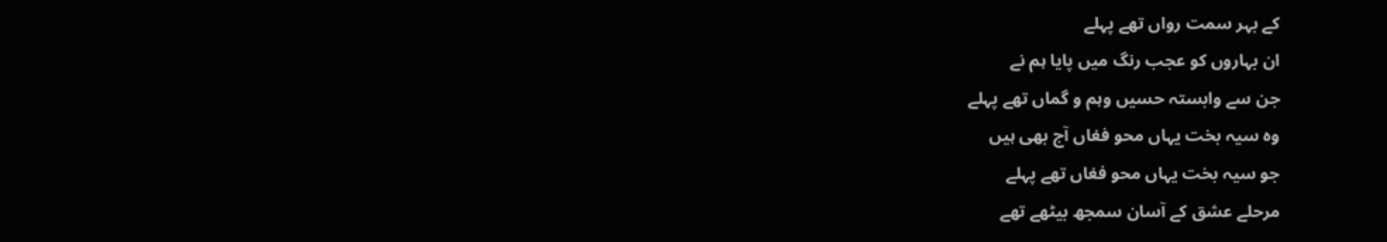کے بہر سمت رواں تھے پہلے
ان بہاروں کو عجب رنگ میں پایا ہم نے
جن سے وابستہ حسیں وہم و گماں تھے پہلے
وہ سیہ بخت یہاں محو فغاں آج بھی ہیں
جو سیہ بخت یہاں محو فغاں تھے پہلے
مرحلے عشق کے آسان سمجھ بیٹھے تھے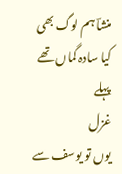منشاؔ ہم لوگ بھی کیا سادہ گماں تھے پہلے
غزل
یوں تو یوسف سے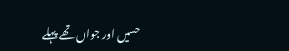حسیں اور جواں تھے پہلے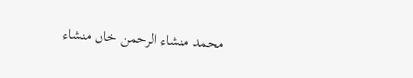محمد منشاء الرحمن خاں منشاء